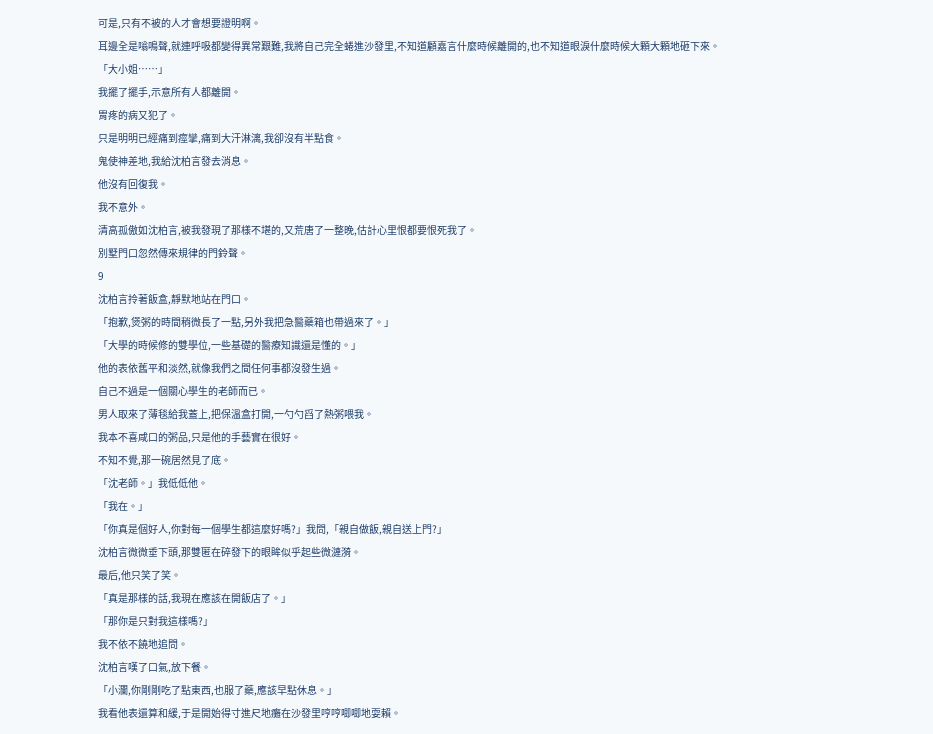可是,只有不被的人才會想要證明啊。
耳邊全是嗡鳴聲,就連呼吸都變得異常艱難,我將自己完全蜷進沙發里,不知道顧嘉言什麼時候離開的,也不知道眼淚什麼時候大顆大顆地砸下來。
「大小姐……」
我擺了擺手,示意所有人都離開。
胃疼的病又犯了。
只是明明已經痛到痙攣,痛到大汗淋漓,我卻沒有半點食。
鬼使神差地,我給沈柏言發去消息。
他沒有回復我。
我不意外。
清高孤傲如沈柏言,被我發現了那樣不堪的,又荒唐了一整晚,估計心里恨都要恨死我了。
別墅門口忽然傳來規律的門鈴聲。
9
沈柏言拎著飯盒,靜默地站在門口。
「抱歉,煲粥的時間稍微長了一點,另外我把急醫藥箱也帶過來了。」
「大學的時候修的雙學位,一些基礎的醫療知識還是懂的。」
他的表依舊平和淡然,就像我們之間任何事都沒發生過。
自己不過是一個關心學生的老師而已。
男人取來了薄毯給我蓋上,把保溫盒打開,一勺勺舀了熱粥喂我。
我本不喜咸口的粥品,只是他的手藝實在很好。
不知不覺,那一碗居然見了底。
「沈老師。」我低低他。
「我在。」
「你真是個好人,你對每一個學生都這麼好嗎?」我問,「親自做飯,親自送上門?」
沈柏言微微垂下頭,那雙匿在碎發下的眼眸似乎起些微漣漪。
最后,他只笑了笑。
「真是那樣的話,我現在應該在開飯店了。」
「那你是只對我這樣嗎?」
我不依不饒地追問。
沈柏言嘆了口氣,放下餐。
「小瀾,你剛剛吃了點東西,也服了藥,應該早點休息。」
我看他表還算和緩,于是開始得寸進尺地癱在沙發里哼哼唧唧地耍賴。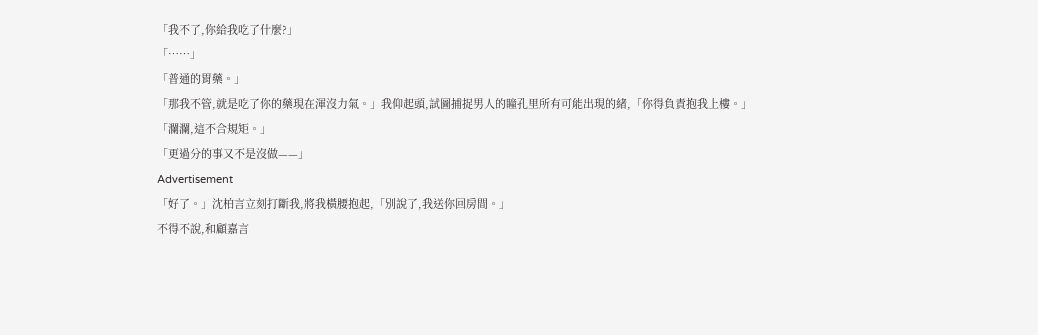「我不了,你給我吃了什麼?」
「……」
「普通的胃藥。」
「那我不管,就是吃了你的藥現在渾沒力氣。」我仰起頭,試圖捕捉男人的瞳孔里所有可能出現的緒,「你得負責抱我上樓。」
「瀾瀾,這不合規矩。」
「更過分的事又不是沒做——」
Advertisement
「好了。」沈柏言立刻打斷我,將我橫腰抱起,「別說了,我送你回房間。」
不得不說,和顧嘉言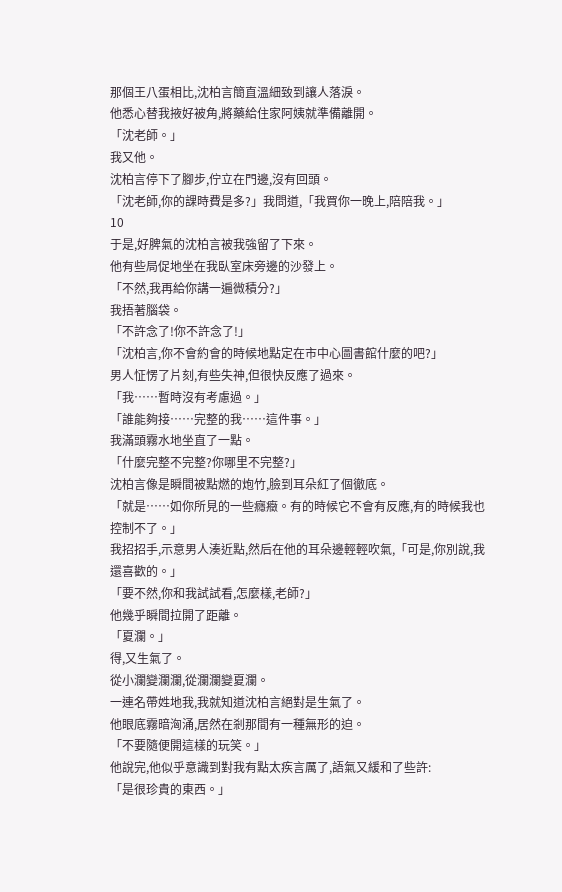那個王八蛋相比,沈柏言簡直溫細致到讓人落淚。
他悉心替我掖好被角,將藥給住家阿姨就準備離開。
「沈老師。」
我又他。
沈柏言停下了腳步,佇立在門邊,沒有回頭。
「沈老師,你的課時費是多?」我問道,「我買你一晚上,陪陪我。」
10
于是,好脾氣的沈柏言被我強留了下來。
他有些局促地坐在我臥室床旁邊的沙發上。
「不然,我再給你講一遍微積分?」
我捂著腦袋。
「不許念了!你不許念了!」
「沈柏言,你不會約會的時候地點定在市中心圖書館什麼的吧?」
男人怔愣了片刻,有些失神,但很快反應了過來。
「我……暫時沒有考慮過。」
「誰能夠接……完整的我……這件事。」
我滿頭霧水地坐直了一點。
「什麼完整不完整?你哪里不完整?」
沈柏言像是瞬間被點燃的炮竹,臉到耳朵紅了個徹底。
「就是……如你所見的一些癮癥。有的時候它不會有反應,有的時候我也控制不了。」
我招招手,示意男人湊近點,然后在他的耳朵邊輕輕吹氣,「可是,你別說,我還喜歡的。」
「要不然,你和我試試看,怎麼樣,老師?」
他幾乎瞬間拉開了距離。
「夏瀾。」
得,又生氣了。
從小瀾變瀾瀾,從瀾瀾變夏瀾。
一連名帶姓地我,我就知道沈柏言絕對是生氣了。
他眼底霧暗洶涌,居然在剎那間有一種無形的迫。
「不要隨便開這樣的玩笑。」
他說完,他似乎意識到對我有點太疾言厲了,語氣又緩和了些許:
「是很珍貴的東西。」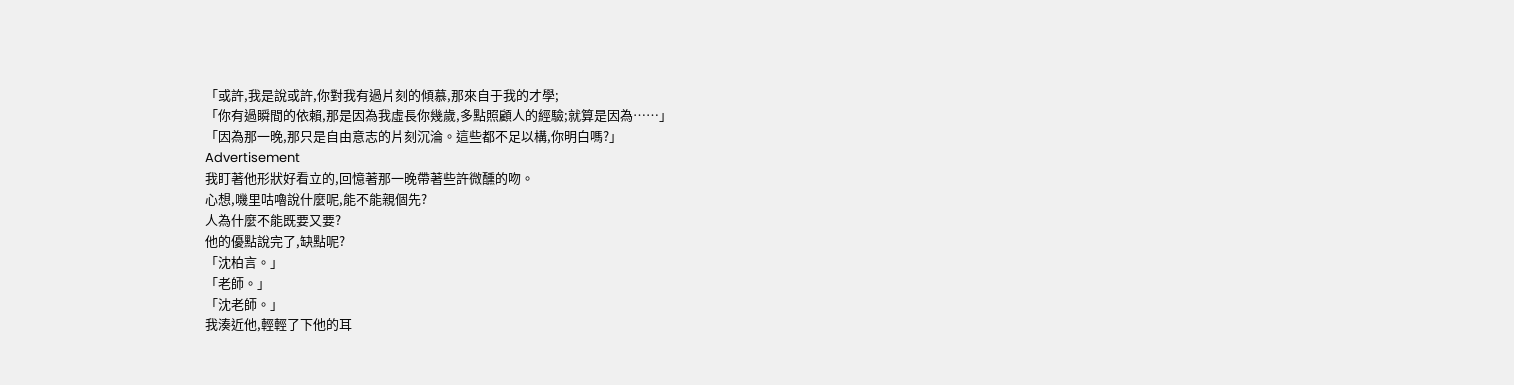「或許,我是說或許,你對我有過片刻的傾慕,那來自于我的才學;
「你有過瞬間的依賴,那是因為我虛長你幾歲,多點照顧人的經驗;就算是因為……」
「因為那一晚,那只是自由意志的片刻沉淪。這些都不足以構,你明白嗎?」
Advertisement
我盯著他形狀好看立的,回憶著那一晚帶著些許微醺的吻。
心想,嘰里咕嚕說什麼呢,能不能親個先?
人為什麼不能既要又要?
他的優點說完了,缺點呢?
「沈柏言。」
「老師。」
「沈老師。」
我湊近他,輕輕了下他的耳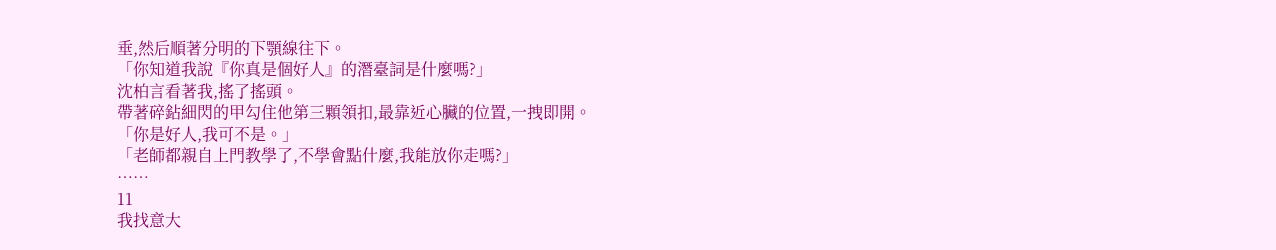垂,然后順著分明的下顎線往下。
「你知道我說『你真是個好人』的潛臺詞是什麼嗎?」
沈柏言看著我,搖了搖頭。
帶著碎鉆細閃的甲勾住他第三顆領扣,最靠近心臟的位置,一拽即開。
「你是好人,我可不是。」
「老師都親自上門教學了,不學會點什麼,我能放你走嗎?」
……
11
我找意大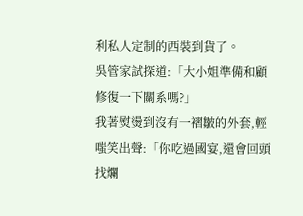利私人定制的西裝到貨了。
吳管家試探道:「大小姐準備和顧修復一下關系嗎?」
我著熨燙到沒有一褶皺的外套,輕嗤笑出聲:「你吃過國宴,還會回頭找爛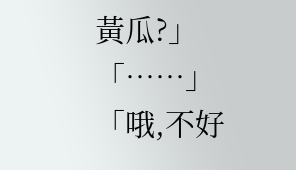黃瓜?」
「……」
「哦,不好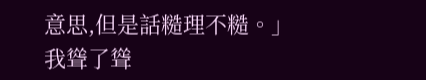意思,但是話糙理不糙。」
我聳了聳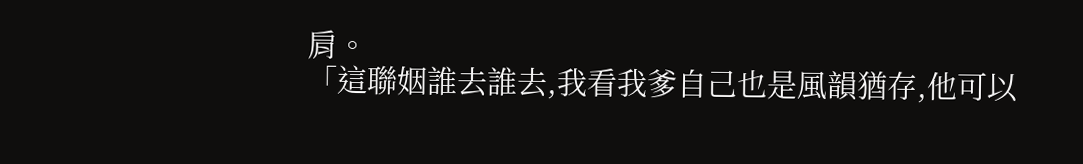肩。
「這聯姻誰去誰去,我看我爹自己也是風韻猶存,他可以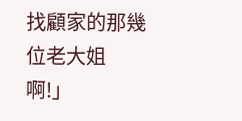找顧家的那幾位老大姐啊!」